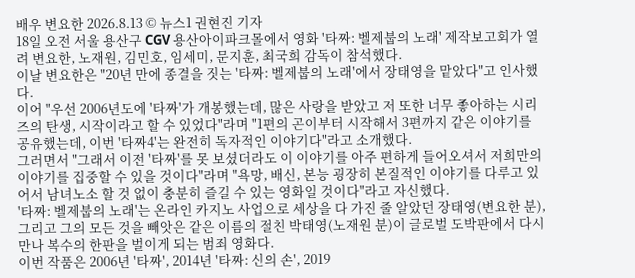배우 변요한 2026.8.13 © 뉴스1 권현진 기자
18일 오전 서울 용산구 CGV 용산아이파크몰에서 영화 '타짜: 벨제붑의 노래' 제작보고회가 열려 변요한, 노재원, 김민호, 임세미, 문지훈, 최국희 감독이 참석했다.
이날 변요한은 "20년 만에 종결을 짓는 '타짜: 벨제붑의 노래'에서 장태영을 맡았다"고 인사했다.
이어 "우선 2006년도에 '타짜'가 개봉했는데, 많은 사랑을 받았고 저 또한 너무 좋아하는 시리즈의 탄생, 시작이라고 할 수 있었다"라며 "1편의 곤이부터 시작해서 3편까지 같은 이야기를 공유했는데, 이번 '타짜4'는 완전히 독자적인 이야기다"라고 소개했다.
그러면서 "그래서 이전 '타짜'를 못 보셨더라도 이 이야기를 아주 편하게 들어오셔서 저희만의 이야기를 집중할 수 있을 것이다"라며 "욕망, 배신, 본능 굉장히 본질적인 이야기를 다루고 있어서 남녀노소 할 것 없이 충분히 즐길 수 있는 영화일 것이다"라고 자신했다.
'타짜: 벨제붑의 노래'는 온라인 카지노 사업으로 세상을 다 가진 줄 알았던 장태영(변요한 분), 그리고 그의 모든 것을 빼앗은 같은 이름의 절친 박태영(노재원 분)이 글로벌 도박판에서 다시 만나 복수의 한판을 벌이게 되는 범죄 영화다.
이번 작품은 2006년 '타짜', 2014년 '타짜: 신의 손', 2019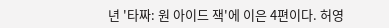년 '타짜: 원 아이드 잭'에 이은 4편이다. 허영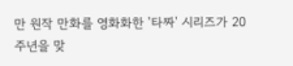만 원작 만화를 영화화한 '타짜' 시리즈가 20주년을 맞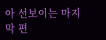아 선보이는 마지막 편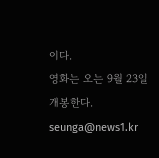이다.
영화는 오는 9월 23일 개봉한다.
seunga@news1.kr